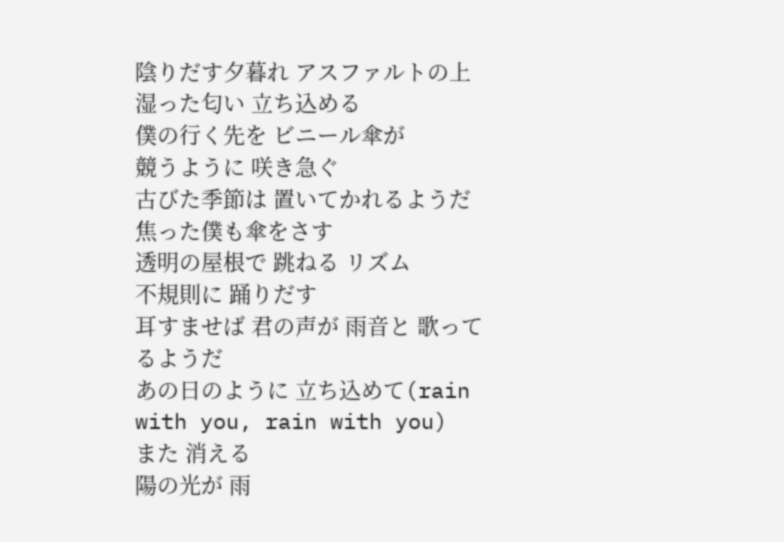陰りだす夕暮れ アスファルトの上
湿った匂い 立ち込める
僕の行く先を ビニール傘が
競うように 咲き急ぐ
古びた季節は 置いてかれるようだ
焦った僕も傘をさす
透明の屋根で 跳ねる リズム
不規則に 踊りだす
耳すませば 君の声が 雨音と 歌ってるようだ
あの日のように 立ち込めて(rain with you, rain with you)
また 消える
陽の光が 雨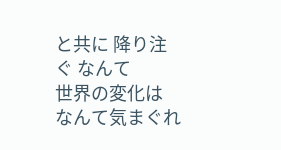と共に 降り注ぐ なんて
世界の変化は なんて気まぐれ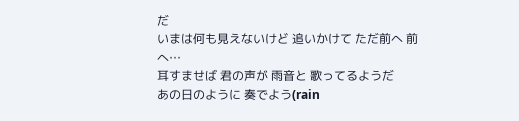だ
いまは何も見えないけど 追いかけて ただ前へ 前へ…
耳すませば 君の声が 雨音と 歌ってるようだ
あの日のように 奏でよう(rain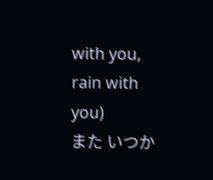with you, rain with you)
また いつか